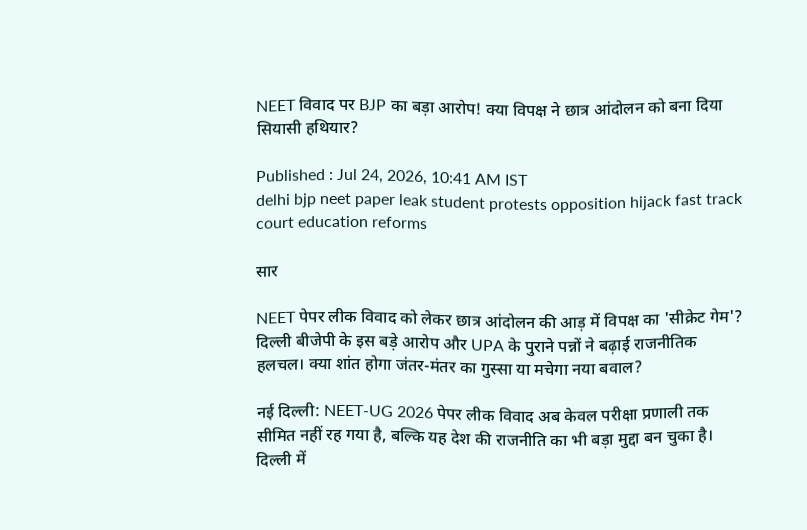NEET विवाद पर BJP का बड़ा आरोप! क्या विपक्ष ने छात्र आंदोलन को बना दिया सियासी हथियार?

Published : Jul 24, 2026, 10:41 AM IST
delhi bjp neet paper leak student protests opposition hijack fast track court education reforms

सार

NEET पेपर लीक विवाद को लेकर छात्र आंदोलन की आड़ में विपक्ष का 'सीक्रेट गेम'? दिल्ली बीजेपी के इस बड़े आरोप और UPA के पुराने पन्नों ने बढ़ाई राजनीतिक हलचल। क्या शांत होगा जंतर-मंतर का गुस्सा या मचेगा नया बवाल?

नई दिल्ली: NEET-UG 2026 पेपर लीक विवाद अब केवल परीक्षा प्रणाली तक सीमित नहीं रह गया है, बल्कि यह देश की राजनीति का भी बड़ा मुद्दा बन चुका है। दिल्ली में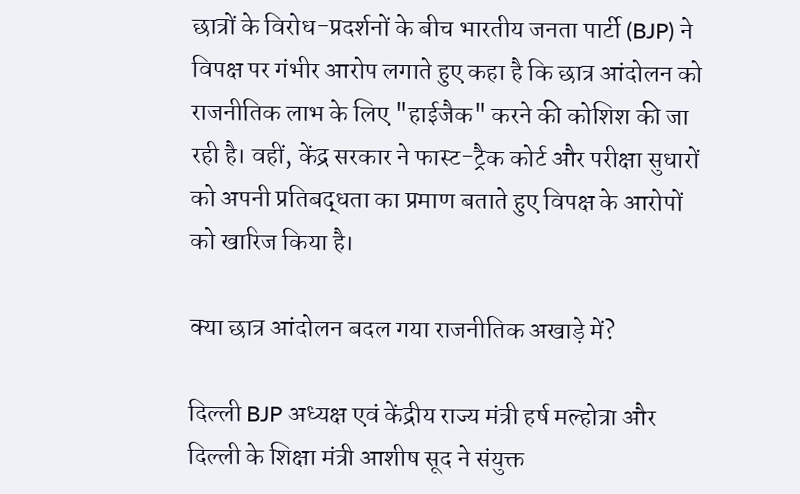छात्रों के विरोध-प्रदर्शनों के बीच भारतीय जनता पार्टी (BJP) ने विपक्ष पर गंभीर आरोप लगाते हुए कहा है कि छात्र आंदोलन को राजनीतिक लाभ के लिए "हाईजैक" करने की कोशिश की जा रही है। वहीं, केंद्र सरकार ने फास्ट-ट्रैक कोर्ट और परीक्षा सुधारों को अपनी प्रतिबद्धता का प्रमाण बताते हुए विपक्ष के आरोपों को खारिज किया है।

क्या छात्र आंदोलन बदल गया राजनीतिक अखाड़े में?

दिल्ली BJP अध्यक्ष एवं केंद्रीय राज्य मंत्री हर्ष मल्होत्रा और दिल्ली के शिक्षा मंत्री आशीष सूद ने संयुक्त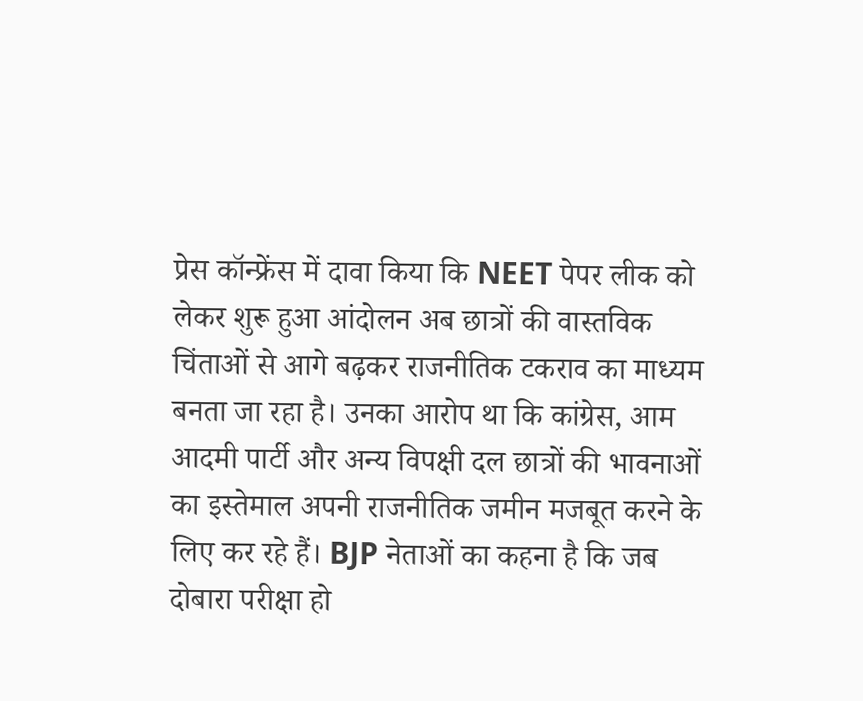प्रेस कॉन्फ्रेंस में दावा किया कि NEET पेपर लीक को लेकर शुरू हुआ आंदोलन अब छात्रों की वास्तविक चिंताओं से आगे बढ़कर राजनीतिक टकराव का माध्यम बनता जा रहा है। उनका आरोप था कि कांग्रेस, आम आदमी पार्टी और अन्य विपक्षी दल छात्रों की भावनाओं का इस्तेमाल अपनी राजनीतिक जमीन मजबूत करने के लिए कर रहे हैं। BJP नेताओं का कहना है कि जब दोबारा परीक्षा हो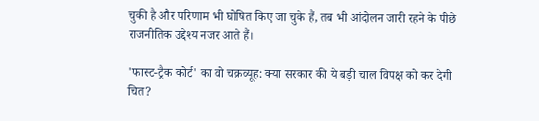चुकी है और परिणाम भी घोषित किए जा चुके हैं, तब भी आंदोलन जारी रहने के पीछे राजनीतिक उद्देश्य नजर आते हैं।

'फास्ट-ट्रैक कोर्ट' का वो चक्रव्यूह: क्या सरकार की ये बड़ी चाल विपक्ष को कर देगी चित?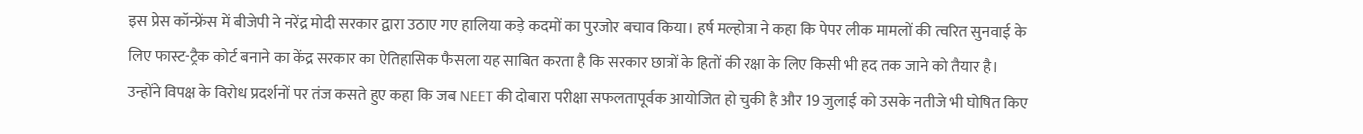इस प्रेस कॉन्फ्रेंस में बीजेपी ने नरेंद्र मोदी सरकार द्वारा उठाए गए हालिया कड़े कदमों का पुरजोर बचाव किया। हर्ष मल्होत्रा ने कहा कि पेपर लीक मामलों की त्वरित सुनवाई के लिए फास्ट-ट्रैक कोर्ट बनाने का केंद्र सरकार का ऐतिहासिक फैसला यह साबित करता है कि सरकार छात्रों के हितों की रक्षा के लिए किसी भी हद तक जाने को तैयार है। उन्होंने विपक्ष के विरोध प्रदर्शनों पर तंज कसते हुए कहा कि जब NEET की दोबारा परीक्षा सफलतापूर्वक आयोजित हो चुकी है और 19 जुलाई को उसके नतीजे भी घोषित किए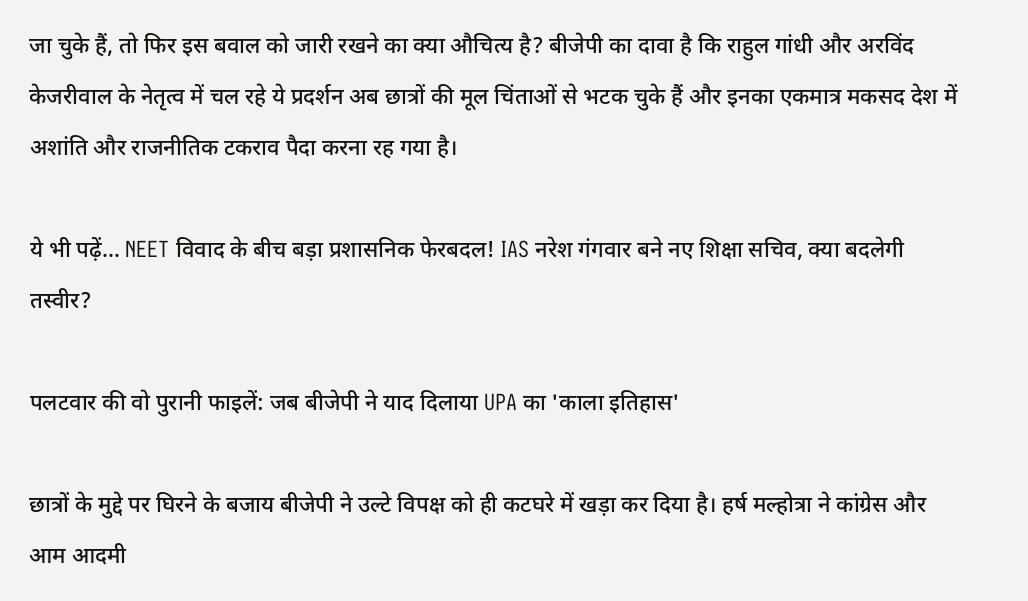जा चुके हैं, तो फिर इस बवाल को जारी रखने का क्या औचित्य है? बीजेपी का दावा है कि राहुल गांधी और अरविंद केजरीवाल के नेतृत्व में चल रहे ये प्रदर्शन अब छात्रों की मूल चिंताओं से भटक चुके हैं और इनका एकमात्र मकसद देश में अशांति और राजनीतिक टकराव पैदा करना रह गया है।

ये भी पढ़ें… NEET विवाद के बीच बड़ा प्रशासनिक फेरबदल! IAS नरेश गंगवार बने नए शिक्षा सचिव, क्या बदलेगी तस्वीर?

पलटवार की वो पुरानी फाइलें: जब बीजेपी ने याद दिलाया UPA का 'काला इतिहास'

छात्रों के मुद्दे पर घिरने के बजाय बीजेपी ने उल्टे विपक्ष को ही कटघरे में खड़ा कर दिया है। हर्ष मल्होत्रा ने कांग्रेस और आम आदमी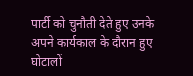पार्टी को चुनौती देते हुए उनके अपने कार्यकाल के दौरान हुए घोटालों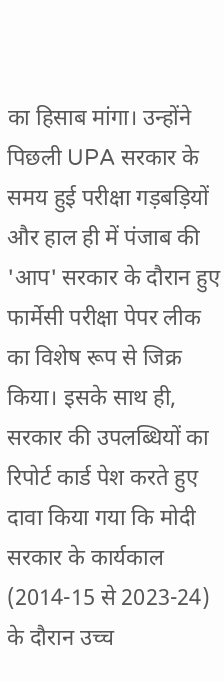का हिसाब मांगा। उन्होंने पिछली UPA सरकार के समय हुई परीक्षा गड़बड़ियों और हाल ही में पंजाब की 'आप' सरकार के दौरान हुए फार्मेसी परीक्षा पेपर लीक का विशेष रूप से जिक्र किया। इसके साथ ही, सरकार की उपलब्धियों का रिपोर्ट कार्ड पेश करते हुए दावा किया गया कि मोदी सरकार के कार्यकाल (2014-15 से 2023-24) के दौरान उच्च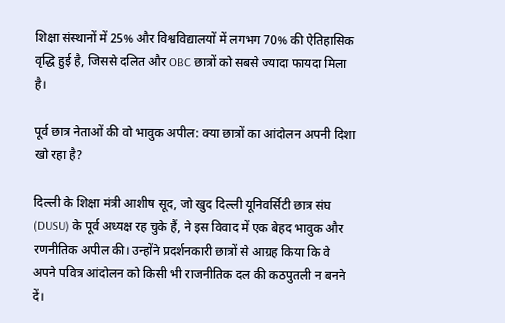शिक्षा संस्थानों में 25% और विश्वविद्यालयों में लगभग 70% की ऐतिहासिक वृद्धि हुई है, जिससे दलित और OBC छात्रों को सबसे ज्यादा फायदा मिला है।

पूर्व छात्र नेताओं की वो भावुक अपील: क्या छात्रों का आंदोलन अपनी दिशा खो रहा है?

दिल्ली के शिक्षा मंत्री आशीष सूद, जो खुद दिल्ली यूनिवर्सिटी छात्र संघ (DUSU) के पूर्व अध्यक्ष रह चुके हैं, ने इस विवाद में एक बेहद भावुक और रणनीतिक अपील की। उन्होंने प्रदर्शनकारी छात्रों से आग्रह किया कि वे अपने पवित्र आंदोलन को किसी भी राजनीतिक दल की कठपुतली न बनने दें।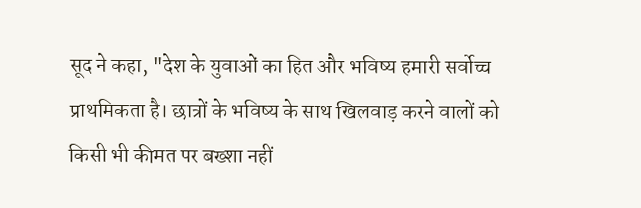सूद ने कहा, "देश के युवाओं का हित और भविष्य हमारी सर्वोच्च प्राथमिकता है। छात्रों के भविष्य के साथ खिलवाड़ करने वालों को किसी भी कीमत पर बख्शा नहीं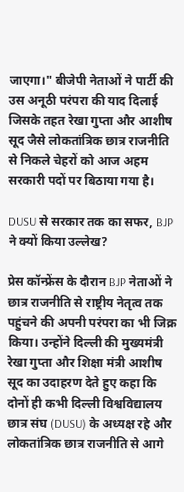जाएगा।" बीजेपी नेताओं ने पार्टी की उस अनूठी परंपरा की याद दिलाई जिसके तहत रेखा गुप्ता और आशीष सूद जैसे लोकतांत्रिक छात्र राजनीति से निकले चेहरों को आज अहम सरकारी पदों पर बिठाया गया है।

DUSU से सरकार तक का सफर, BJP ने क्यों किया उल्लेख?

प्रेस कॉन्फ्रेंस के दौरान BJP नेताओं ने छात्र राजनीति से राष्ट्रीय नेतृत्व तक पहुंचने की अपनी परंपरा का भी जिक्र किया। उन्होंने दिल्ली की मुख्यमंत्री रेखा गुप्ता और शिक्षा मंत्री आशीष सूद का उदाहरण देते हुए कहा कि दोनों ही कभी दिल्ली विश्वविद्यालय छात्र संघ (DUSU) के अध्यक्ष रहे और लोकतांत्रिक छात्र राजनीति से आगे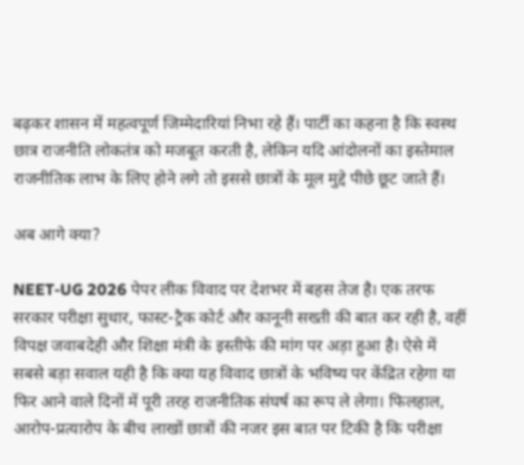बढ़कर शासन में महत्वपूर्ण जिम्मेदारियां निभा रहे हैं। पार्टी का कहना है कि स्वस्थ छात्र राजनीति लोकतंत्र को मजबूत करती है, लेकिन यदि आंदोलनों का इस्तेमाल राजनीतिक लाभ के लिए होने लगे तो इससे छात्रों के मूल मुद्दे पीछे छूट जाते हैं।

अब आगे क्या?

NEET-UG 2026 पेपर लीक विवाद पर देशभर में बहस तेज है। एक तरफ सरकार परीक्षा सुधार, फास्ट-ट्रैक कोर्ट और कानूनी सख्ती की बात कर रही है, वहीं विपक्ष जवाबदेही और शिक्षा मंत्री के इस्तीफे की मांग पर अड़ा हुआ है। ऐसे में सबसे बड़ा सवाल यही है कि क्या यह विवाद छात्रों के भविष्य पर केंद्रित रहेगा या फिर आने वाले दिनों में पूरी तरह राजनीतिक संघर्ष का रूप ले लेगा। फिलहाल, आरोप-प्रत्यारोप के बीच लाखों छात्रों की नजर इस बात पर टिकी है कि परीक्षा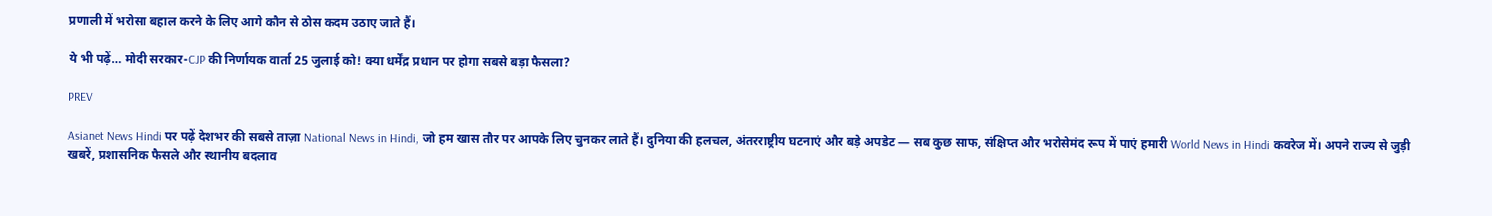प्रणाली में भरोसा बहाल करने के लिए आगे कौन से ठोस कदम उठाए जाते हैं।

ये भी पढ़ें… मोदी सरकार-CJP की निर्णायक वार्ता 25 जुलाई को! क्या धर्मेंद्र प्रधान पर होगा सबसे बड़ा फैसला?

PREV

Asianet News Hindi पर पढ़ें देशभर की सबसे ताज़ा National News in Hindi, जो हम खास तौर पर आपके लिए चुनकर लाते हैं। दुनिया की हलचल, अंतरराष्ट्रीय घटनाएं और बड़े अपडेट — सब कुछ साफ, संक्षिप्त और भरोसेमंद रूप में पाएं हमारी World News in Hindi कवरेज में। अपने राज्य से जुड़ी खबरें, प्रशासनिक फैसले और स्थानीय बदलाव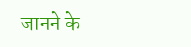जानने के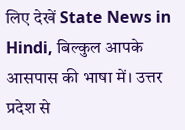लिए देखें State News in Hindi, बिल्कुल आपके आसपास की भाषा में। उत्तर प्रदेश से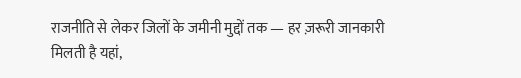राजनीति से लेकर जिलों के जमीनी मुद्दों तक — हर ज़रूरी जानकारी मिलती है यहां,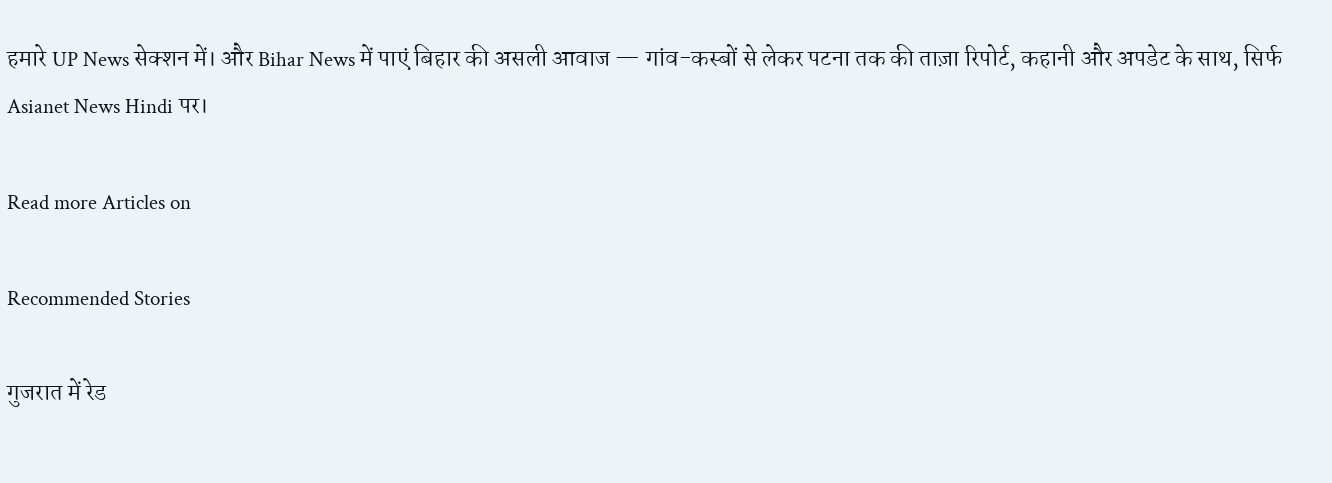हमारे UP News सेक्शन में। और Bihar News में पाएं बिहार की असली आवाज — गांव-कस्बों से लेकर पटना तक की ताज़ा रिपोर्ट, कहानी और अपडेट के साथ, सिर्फ Asianet News Hindi पर।

Read more Articles on

Recommended Stories

गुजरात में रेड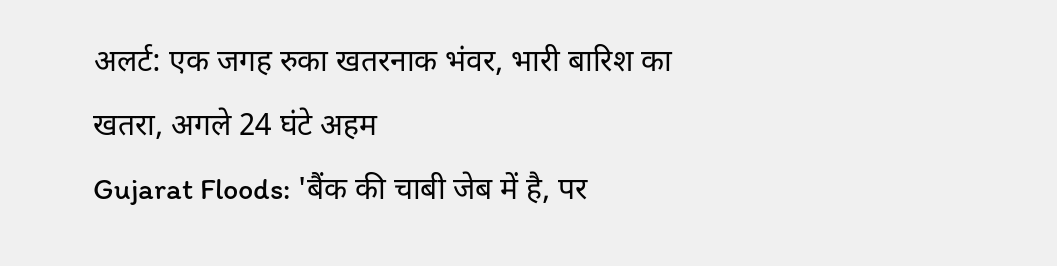अलर्ट: एक जगह रुका खतरनाक भंवर, भारी बारिश का खतरा, अगले 24 घंटे अहम
Gujarat Floods: 'बैंक की चाबी जेब में है, पर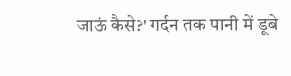जाऊं कैसे?' गर्दन तक पानी में डूबे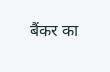बैंकर का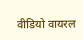वीडियो वायरल